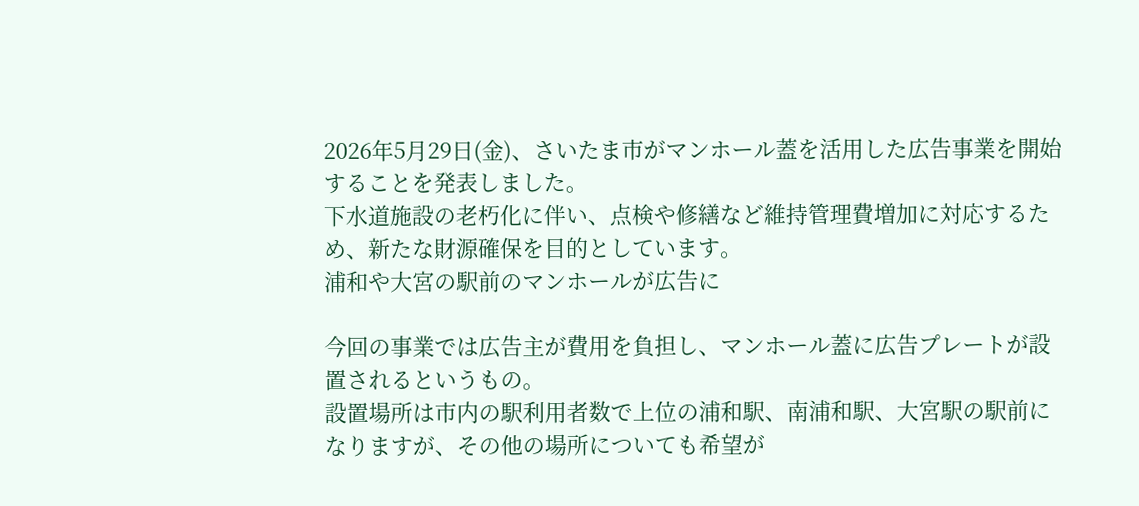2026年5月29日(金)、さいたま市がマンホール蓋を活用した広告事業を開始することを発表しました。
下水道施設の老朽化に伴い、点検や修繕など維持管理費増加に対応するため、新たな財源確保を目的としています。
浦和や大宮の駅前のマンホールが広告に

今回の事業では広告主が費用を負担し、マンホール蓋に広告プレートが設置されるというもの。
設置場所は市内の駅利用者数で上位の浦和駅、南浦和駅、大宮駅の駅前になりますが、その他の場所についても希望が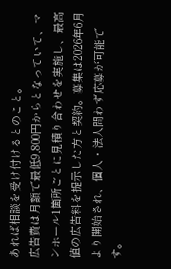あれば相談を受け付けるとのこと。
広告費は月額で最低9,800円からとなっていて、マンホール1箇所ごとに見積り合わせを実施し、最高値の広告料を提示した方と契約。募集は2026年6月より開始され、個人・法人問わず応募が可能です。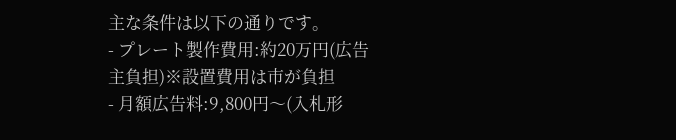主な条件は以下の通りです。
- プレート製作費用:約20万円(広告主負担)※設置費用は市が負担
- 月額広告料:9,800円〜(入札形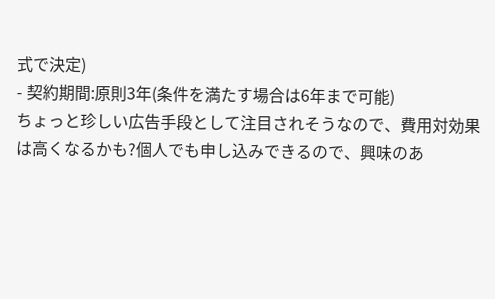式で決定)
- 契約期間:原則3年(条件を満たす場合は6年まで可能)
ちょっと珍しい広告手段として注目されそうなので、費用対効果は高くなるかも?個人でも申し込みできるので、興味のあ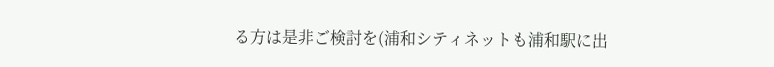る方は是非ご検討を(浦和シティネットも浦和駅に出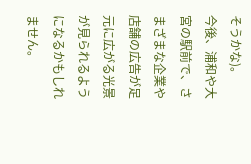そうかな)。
今後、浦和や大宮の駅前で、さまざまな企業や店舗の広告が足元に広がる光景が見られるようになるかもしれません。